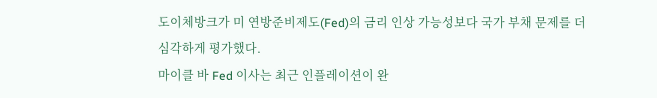도이체방크가 미 연방준비제도(Fed)의 금리 인상 가능성보다 국가 부채 문제를 더 심각하게 평가했다.
마이클 바 Fed 이사는 최근 인플레이션이 완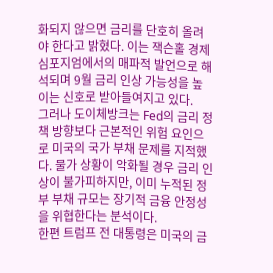화되지 않으면 금리를 단호히 올려야 한다고 밝혔다. 이는 잭슨홀 경제 심포지엄에서의 매파적 발언으로 해석되며 9월 금리 인상 가능성을 높이는 신호로 받아들여지고 있다.
그러나 도이체방크는 Fed의 금리 정책 방향보다 근본적인 위험 요인으로 미국의 국가 부채 문제를 지적했다. 물가 상황이 악화될 경우 금리 인상이 불가피하지만, 이미 누적된 정부 부채 규모는 장기적 금융 안정성을 위협한다는 분석이다.
한편 트럼프 전 대통령은 미국의 금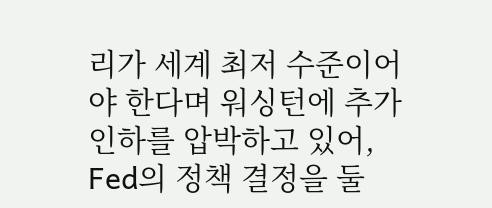리가 세계 최저 수준이어야 한다며 워싱턴에 추가 인하를 압박하고 있어, Fed의 정책 결정을 둘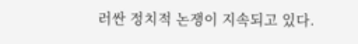러싼 정치적 논쟁이 지속되고 있다.